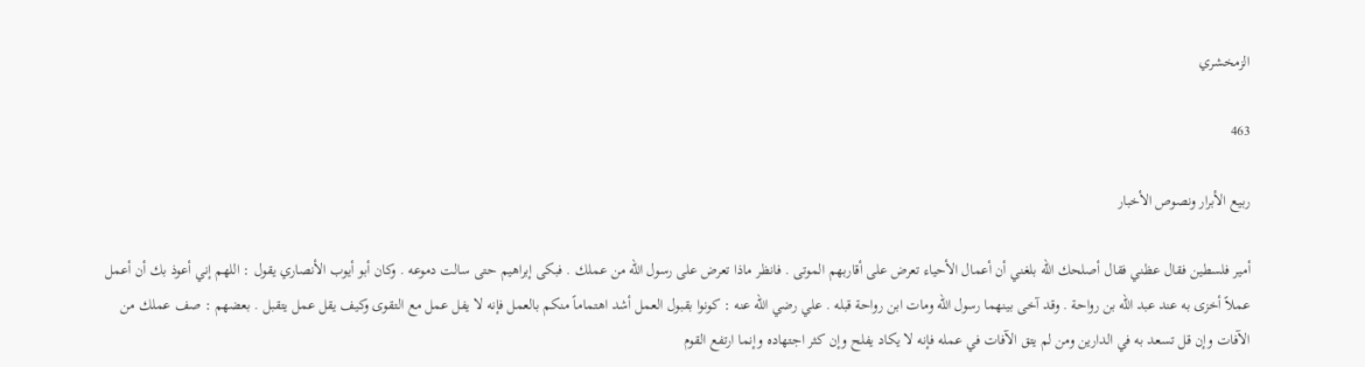الزمخشري

463

ربيع الأبرار ونصوص الأخبار

أمير فلسطين فقال عظني فقال أصلحك الله بلغني أن أعمال الأحياء تعرض على أقاربهم الموتى . فانظر ماذا تعرض على رسول الله من عملك . فبكى إبراهيم حتى سالت دموعه . وكان أبو أيوب الأنصاري يقول : اللهم إني أعوذ بك أن أعمل عملاً أخزى به عند عبد الله بن رواحة . وقد آخى بينهما رسول الله ومات ابن رواحة قبله . علي رضي الله عنه : كونوا بقبول العمل أشد اهتماماً منكم بالعمل فإنه لا يفل عمل مع التقوى وكيف يقل عمل يتقبل . بعضهم : صف عملك من الآفات وإن قل تسعد به في الدارين ومن لم يتق الآفات في عمله فإنه لا يكاد يفلح وإن كثر اجتهاده وإنما ارتفع القوم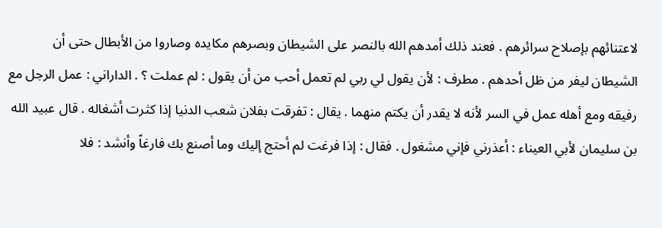لاعتنائهم بإصلاح سرائرهم . فعند ذلك أمدهم الله بالنصر على الشيطان وبصرهم مكايده وصاروا من الأبطال حتى أن الشيطان ليفر من ظل أحدهم . مطرف : لأن يقول لي ربي لم تعمل أحب من أن يقول : لم عملت ؟ . الداراني : عمل الرجل مع رفيقه ومع أهله عمل في السر لأنه لا يقدر أن يكتم منهما . يقال : تفرقت بفلان شعب الدنيا إذا كثرت أشغاله . قال عبيد الله بن سليمان لأبي العيناء : أعذرني فإني مشغول . فقال : إذا فرغت لم أحتج إليك وما أصنع بك فارغاً وأنشد : فلا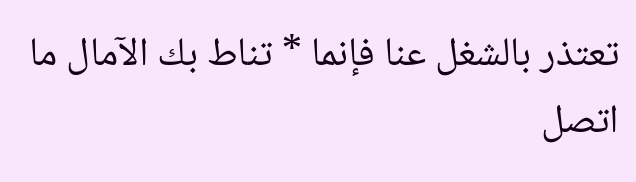تعتذر بالشغل عنا فإنما * تناط بك الآمال ما اتصل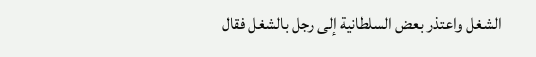الشغل واعتذر بعض السلطانية إلى رجل بالشغل فقال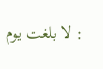: لا بلغت يوم